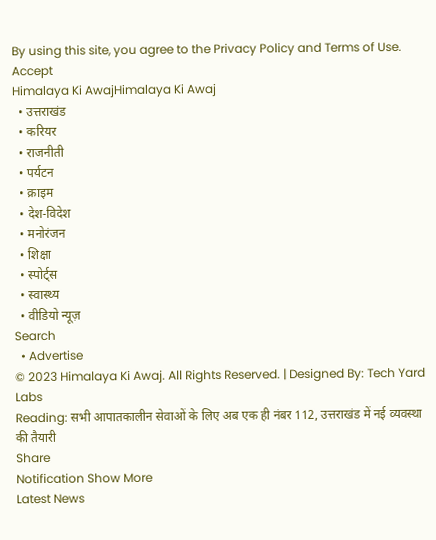By using this site, you agree to the Privacy Policy and Terms of Use.
Accept
Himalaya Ki AwajHimalaya Ki Awaj
  • उत्तराखंड
  • करियर
  • राजनीती
  • पर्यटन
  • क्राइम
  • देश-विदेश
  • मनोरंजन
  • शिक्षा
  • स्पोर्ट्स
  • स्वास्थ्य
  • वीडियो न्यूज़
Search
  • Advertise
© 2023 Himalaya Ki Awaj. All Rights Reserved. | Designed By: Tech Yard Labs
Reading: सभी आपातकालीन सेवाओं के लिए अब एक ही नंबर 112, उत्तराखंड में नई व्यवस्था की तैयारी
Share
Notification Show More
Latest News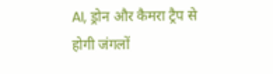AI, ड्रोन और कैमरा ट्रैप से होगी जंगलों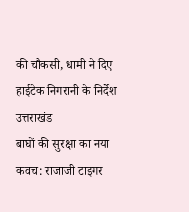की चौकसी, धामी ने दिए हाईटेक निगरानी के निर्देश
उत्तराखंड
बाघों की सुरक्षा का नया कवच: राजाजी टाइगर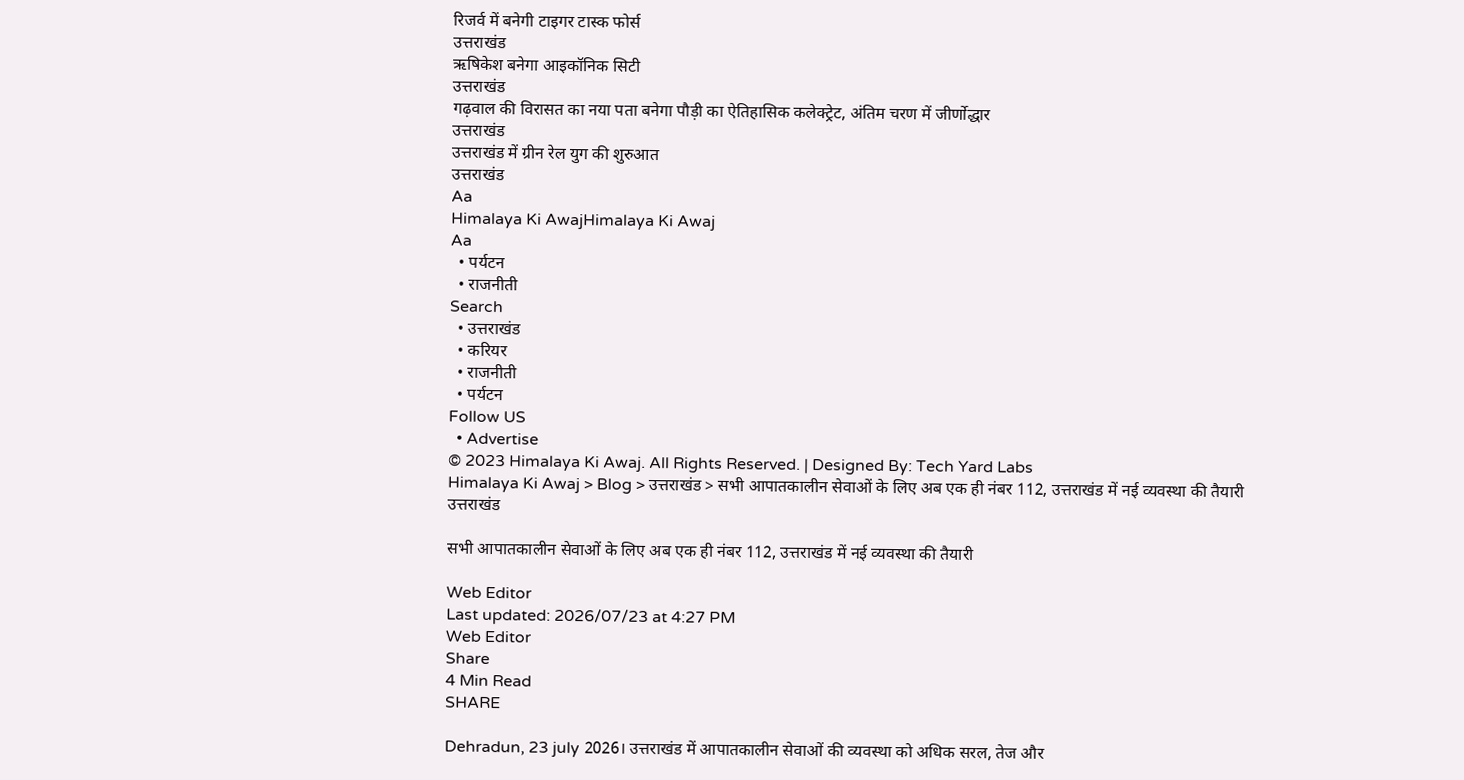रिजर्व में बनेगी टाइगर टास्क फोर्स
उत्तराखंड
ऋषिकेश बनेगा आइकॉनिक सिटी
उत्तराखंड
गढ़वाल की विरासत का नया पता बनेगा पौड़ी का ऐतिहासिक कलेक्ट्रेट, अंतिम चरण में जीर्णोद्धार
उत्तराखंड
उत्तराखंड में ग्रीन रेल युग की शुरुआत
उत्तराखंड
Aa
Himalaya Ki AwajHimalaya Ki Awaj
Aa
  • पर्यटन
  • राजनीती
Search
  • उत्तराखंड
  • करियर
  • राजनीती
  • पर्यटन
Follow US
  • Advertise
© 2023 Himalaya Ki Awaj. All Rights Reserved. | Designed By: Tech Yard Labs
Himalaya Ki Awaj > Blog > उत्तराखंड > सभी आपातकालीन सेवाओं के लिए अब एक ही नंबर 112, उत्तराखंड में नई व्यवस्था की तैयारी
उत्तराखंड

सभी आपातकालीन सेवाओं के लिए अब एक ही नंबर 112, उत्तराखंड में नई व्यवस्था की तैयारी

Web Editor
Last updated: 2026/07/23 at 4:27 PM
Web Editor
Share
4 Min Read
SHARE

Dehradun, 23 july 2026। उत्तराखंड में आपातकालीन सेवाओं की व्यवस्था को अधिक सरल, तेज और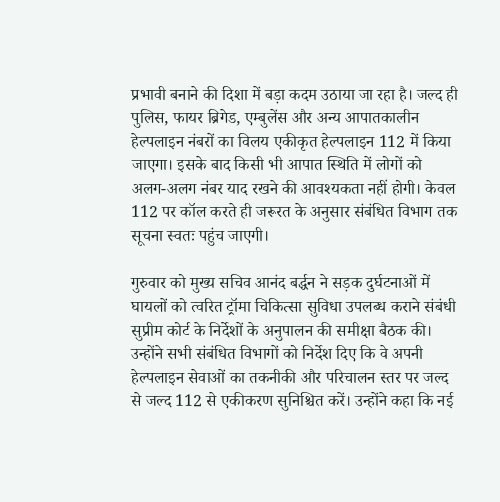प्रभावी बनाने की दिशा में बड़ा कदम उठाया जा रहा है। जल्द ही पुलिस, फायर ब्रिगेड, एम्बुलेंस और अन्य आपातकालीन हेल्पलाइन नंबरों का विलय एकीकृत हेल्पलाइन 112 में किया जाएगा। इसके बाद किसी भी आपात स्थिति में लोगों को अलग-अलग नंबर याद रखने की आवश्यकता नहीं होगी। केवल 112 पर कॉल करते ही जरूरत के अनुसार संबंधित विभाग तक सूचना स्वतः पहुंच जाएगी।

गुरुवार को मुख्य सचिव आनंद बर्द्धन ने सड़क दुर्घटनाओं में घायलों को त्वरित ट्रॉमा चिकित्सा सुविधा उपलब्ध कराने संबंधी सुप्रीम कोर्ट के निर्देशों के अनुपालन की समीक्षा बैठक की। उन्होंने सभी संबंधित विभागों को निर्देश दिए कि वे अपनी हेल्पलाइन सेवाओं का तकनीकी और परिचालन स्तर पर जल्द से जल्द 112 से एकीकरण सुनिश्चित करें। उन्होंने कहा कि नई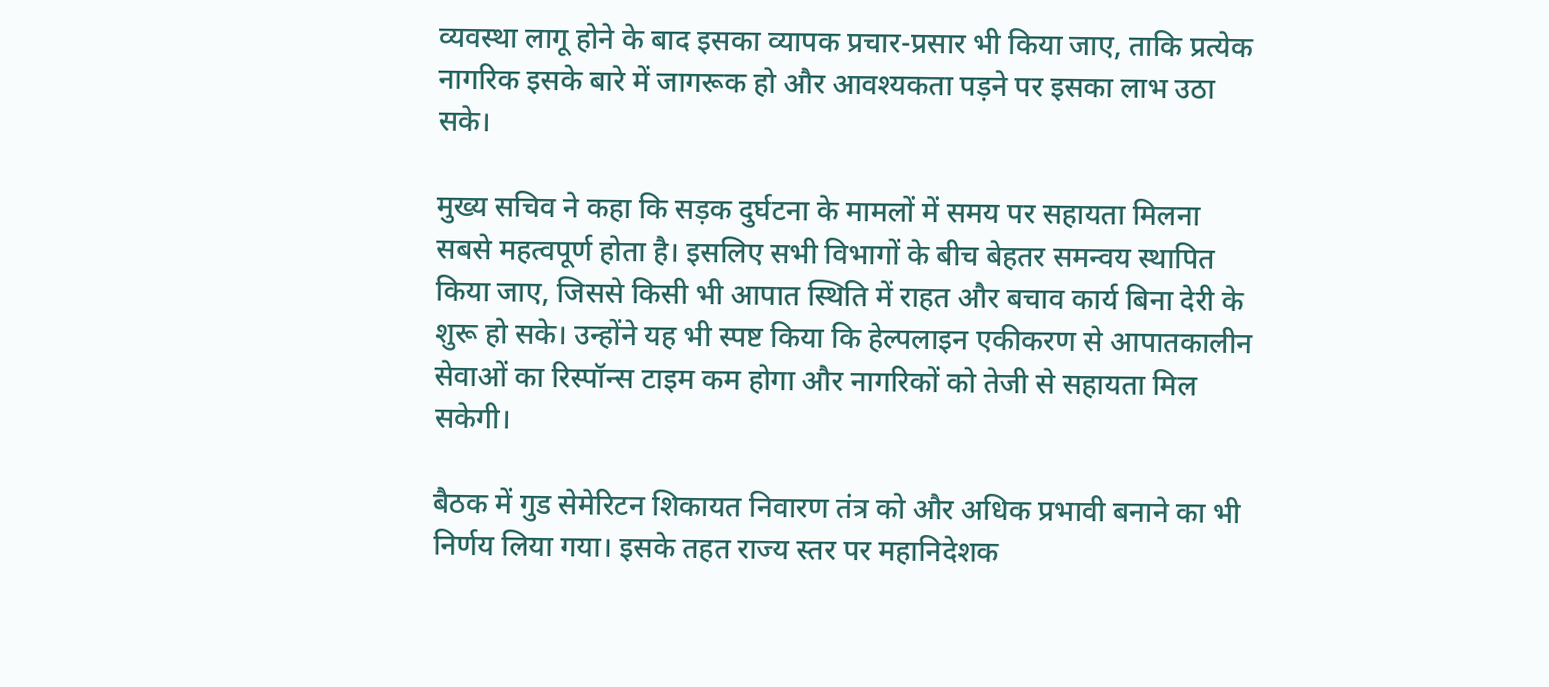व्यवस्था लागू होने के बाद इसका व्यापक प्रचार-प्रसार भी किया जाए, ताकि प्रत्येक नागरिक इसके बारे में जागरूक हो और आवश्यकता पड़ने पर इसका लाभ उठा सके।

मुख्य सचिव ने कहा कि सड़क दुर्घटना के मामलों में समय पर सहायता मिलना सबसे महत्वपूर्ण होता है। इसलिए सभी विभागों के बीच बेहतर समन्वय स्थापित किया जाए, जिससे किसी भी आपात स्थिति में राहत और बचाव कार्य बिना देरी के शुरू हो सके। उन्होंने यह भी स्पष्ट किया कि हेल्पलाइन एकीकरण से आपातकालीन सेवाओं का रिस्पॉन्स टाइम कम होगा और नागरिकों को तेजी से सहायता मिल सकेगी।

बैठक में गुड सेमेरिटन शिकायत निवारण तंत्र को और अधिक प्रभावी बनाने का भी निर्णय लिया गया। इसके तहत राज्य स्तर पर महानिदेशक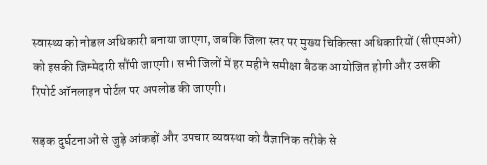स्वास्थ्य को नोडल अधिकारी बनाया जाएगा, जबकि जिला स्तर पर मुख्य चिकित्सा अधिकारियों (सीएमओ) को इसकी जिम्मेदारी सौंपी जाएगी। सभी जिलों में हर महीने समीक्षा बैठक आयोजित होगी और उसकी रिपोर्ट ऑनलाइन पोर्टल पर अपलोड की जाएगी।

सड़क दुर्घटनाओं से जुड़े आंकड़ों और उपचार व्यवस्था को वैज्ञानिक तरीके से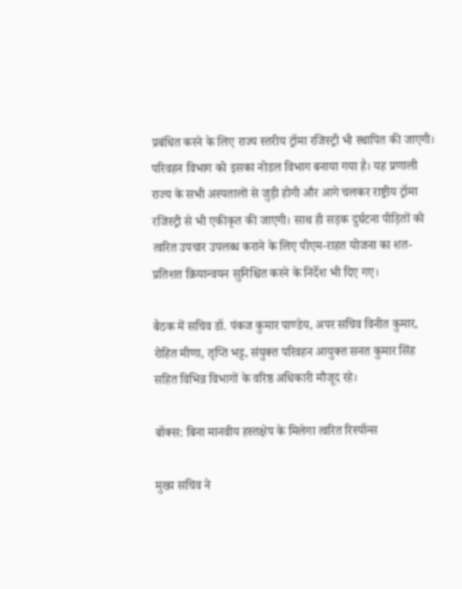प्रबंधित करने के लिए राज्य स्तरीय ट्रॉमा रजिस्ट्री भी स्थापित की जाएगी। परिवहन विभाग को इसका नोडल विभाग बनाया गया है। यह प्रणाली राज्य के सभी अस्पतालों से जुड़ी होगी और आगे चलकर राष्ट्रीय ट्रॉमा रजिस्ट्री से भी एकीकृत की जाएगी। साथ ही सड़क दुर्घटना पीड़ितों को त्वरित उपचार उपलब्ध कराने के लिए पीएम-राहत योजना का शत-प्रतिशत क्रियान्वयन सुनिश्चित करने के निर्देश भी दिए गए।

बैठक में सचिव डॉ. पंकज कुमार पाण्डेय, अपर सचिव विनीत कुमार, रोहित मीणा, तृप्ति भट्ट, संयुक्त परिवहन आयुक्त सनत कुमार सिंह सहित विभिन्न विभागों के वरिष्ठ अधिकारी मौजूद रहे।

बॉक्स: बिना मानवीय हस्तक्षेप के मिलेगा त्वरित रिस्पॉन्स

मुख्य सचिव ने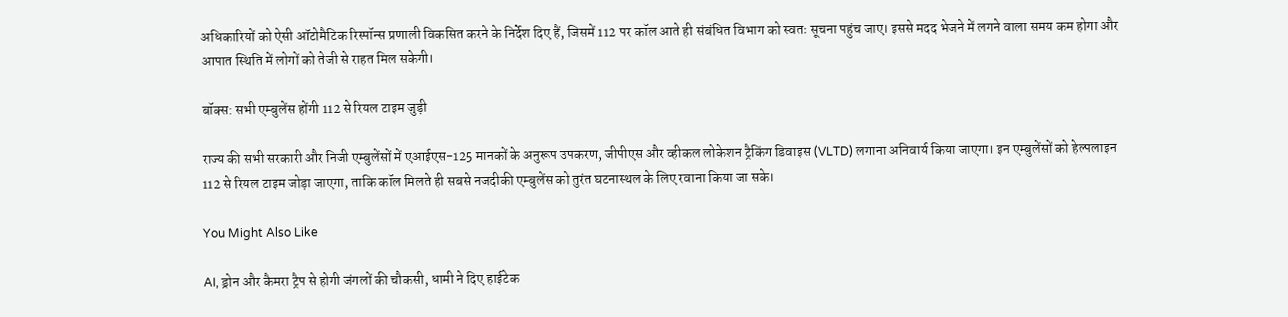अधिकारियों को ऐसी ऑटोमैटिक रिस्पॉन्स प्रणाली विकसित करने के निर्देश दिए हैं, जिसमें 112 पर कॉल आते ही संबंधित विभाग को स्वतः सूचना पहुंच जाए। इससे मदद भेजने में लगने वाला समय कम होगा और आपात स्थिति में लोगों को तेजी से राहत मिल सकेगी।

बॉक्स: सभी एम्बुलेंस होंगी 112 से रियल टाइम जुड़ी

राज्य की सभी सरकारी और निजी एम्बुलेंसों में एआईएस-125 मानकों के अनुरूप उपकरण, जीपीएस और व्हीकल लोकेशन ट्रैकिंग डिवाइस (VLTD) लगाना अनिवार्य किया जाएगा। इन एम्बुलेंसों को हेल्पलाइन 112 से रियल टाइम जोड़ा जाएगा, ताकि कॉल मिलते ही सबसे नजदीकी एम्बुलेंस को तुरंत घटनास्थल के लिए रवाना किया जा सके।

You Might Also Like

AI, ड्रोन और कैमरा ट्रैप से होगी जंगलों की चौकसी, धामी ने दिए हाईटेक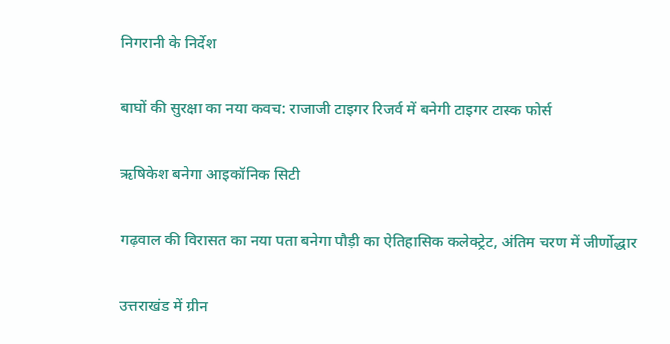निगरानी के निर्देश

बाघों की सुरक्षा का नया कवच: राजाजी टाइगर रिजर्व में बनेगी टाइगर टास्क फोर्स

ऋषिकेश बनेगा आइकॉनिक सिटी

गढ़वाल की विरासत का नया पता बनेगा पौड़ी का ऐतिहासिक कलेक्ट्रेट, अंतिम चरण में जीर्णोद्धार

उत्तराखंड में ग्रीन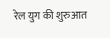रेल युग की शुरुआत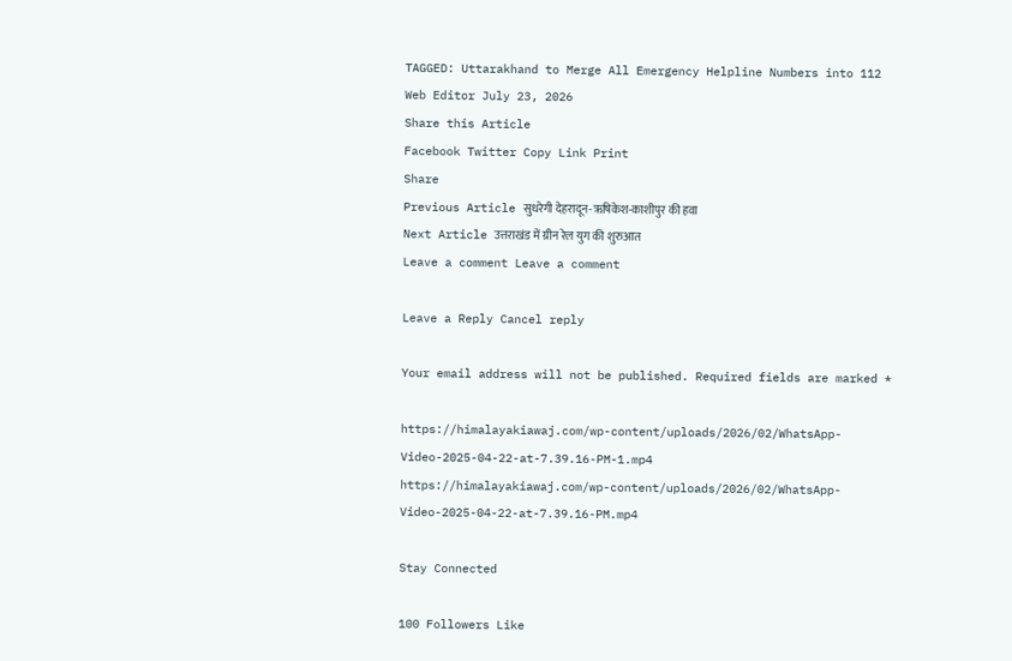TAGGED: Uttarakhand to Merge All Emergency Helpline Numbers into 112
Web Editor July 23, 2026
Share this Article
Facebook Twitter Copy Link Print
Share
Previous Article सुधरेगी देहरादून-ऋषिकेश-काशीपुर की हवा
Next Article उत्तराखंड में ग्रीन रेल युग की शुरुआत
Leave a comment Leave a comment

Leave a Reply Cancel reply

Your email address will not be published. Required fields are marked *

https://himalayakiawaj.com/wp-content/uploads/2026/02/WhatsApp-Video-2025-04-22-at-7.39.16-PM-1.mp4
https://himalayakiawaj.com/wp-content/uploads/2026/02/WhatsApp-Video-2025-04-22-at-7.39.16-PM.mp4

Stay Connected

100 Followers Like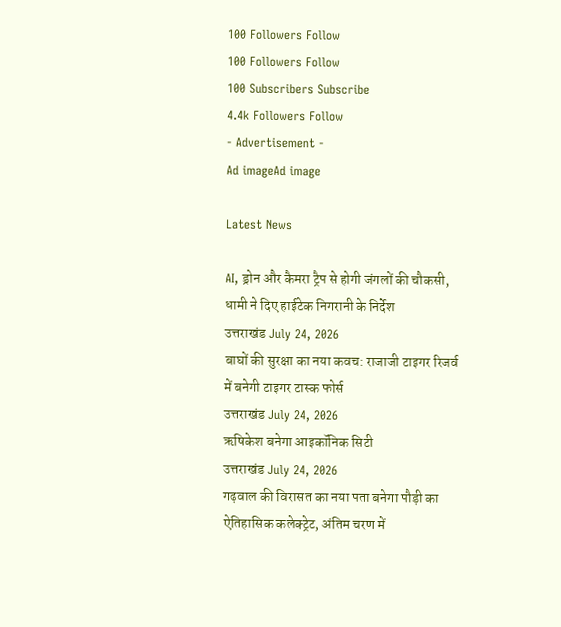100 Followers Follow
100 Followers Follow
100 Subscribers Subscribe
4.4k Followers Follow
- Advertisement -
Ad imageAd image

Latest News

AI, ड्रोन और कैमरा ट्रैप से होगी जंगलों की चौकसी, धामी ने दिए हाईटेक निगरानी के निर्देश
उत्तराखंड July 24, 2026
बाघों की सुरक्षा का नया कवच: राजाजी टाइगर रिजर्व में बनेगी टाइगर टास्क फोर्स
उत्तराखंड July 24, 2026
ऋषिकेश बनेगा आइकॉनिक सिटी
उत्तराखंड July 24, 2026
गढ़वाल की विरासत का नया पता बनेगा पौड़ी का ऐतिहासिक कलेक्ट्रेट, अंतिम चरण में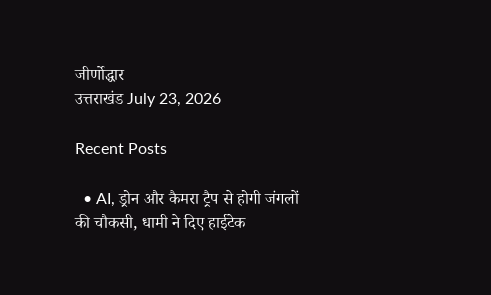जीर्णोद्धार
उत्तराखंड July 23, 2026

Recent Posts

  • AI, ड्रोन और कैमरा ट्रैप से होगी जंगलों की चौकसी, धामी ने दिए हाईटेक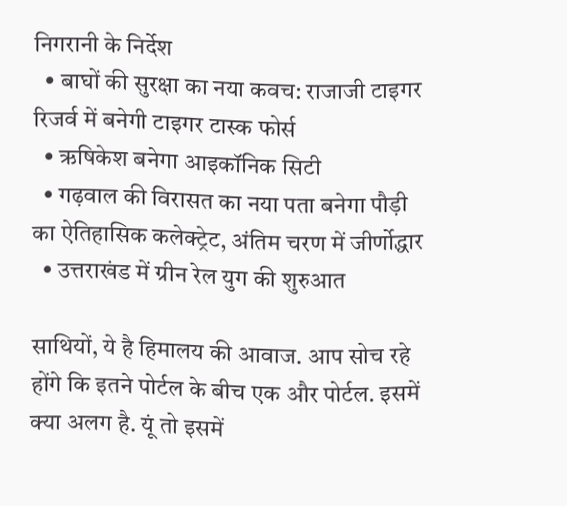निगरानी के निर्देश
  • बाघों की सुरक्षा का नया कवच: राजाजी टाइगर रिजर्व में बनेगी टाइगर टास्क फोर्स
  • ऋषिकेश बनेगा आइकॉनिक सिटी
  • गढ़वाल की विरासत का नया पता बनेगा पौड़ी का ऐतिहासिक कलेक्ट्रेट, अंतिम चरण में जीर्णोद्धार
  • उत्तराखंड में ग्रीन रेल युग की शुरुआत

साथियों, ये है हिमालय की आवाज. आप सोच रहे होंगे कि इतने पोर्टल के बीच एक और पोर्टल. इसमें क्या अलग है. यूं तो इसमें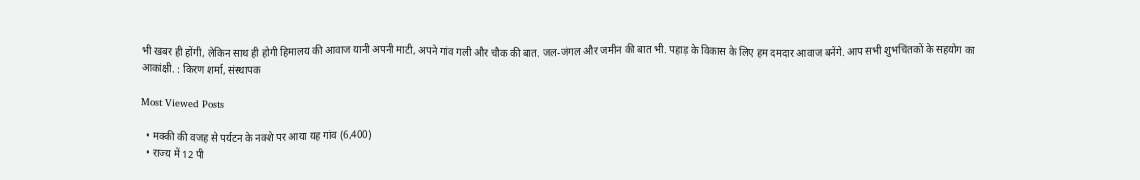भी खबर ही होंगी, लेकिन साथ ही होगी हिमालय की आवाज यानी अपनी माटी, अपने गांव गली और चौक की बात. जल-जंगल और जमीन की बात भी. पहाड़ के विकास के लिए हम दमदार आवाज बनेंगे. आप सभी शुभचिंतकों के सहयोग का आकांक्षी. : किरण शर्मा, संस्‍थापक

Most Viewed Posts

  • मक्‍की की वजह से पर्यटन के नक्‍शे पर आया यह गांव (6,400)
  • राज्य में 12 पी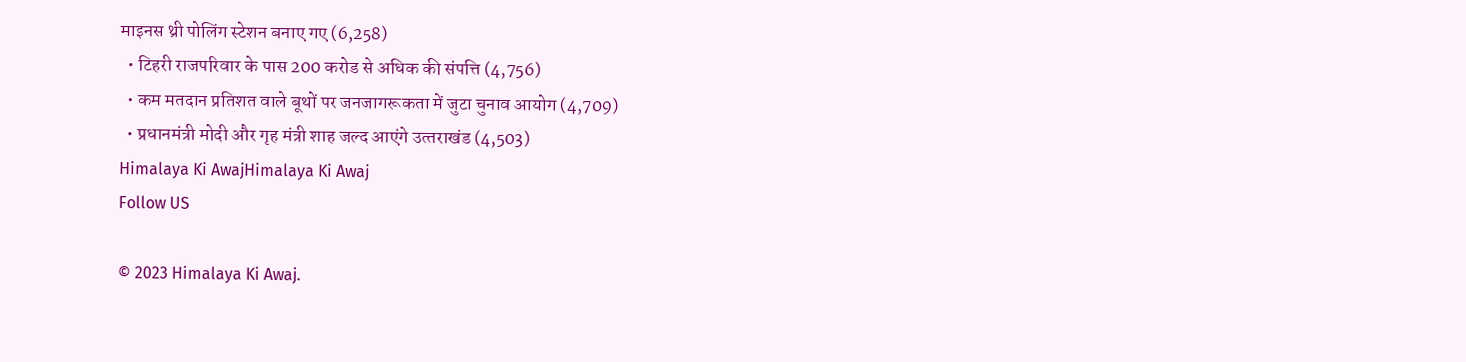माइनस थ्री पोलिंग स्टेशन बनाए गए (6,258)
  • टिहरी राजपरिवार के पास 200 करोड से अधिक की संपत्ति (4,756)
  • कम मतदान प्रतिशत वाले बूथों पर जनजागरूकता में जुटा चुनाव आयोग (4,709)
  • प्रधानमंत्री मोदी और गृह मंत्री शाह जल्‍द आएंगे उत्‍तराखंड (4,503)
Himalaya Ki AwajHimalaya Ki Awaj
Follow US

© 2023 Himalaya Ki Awaj.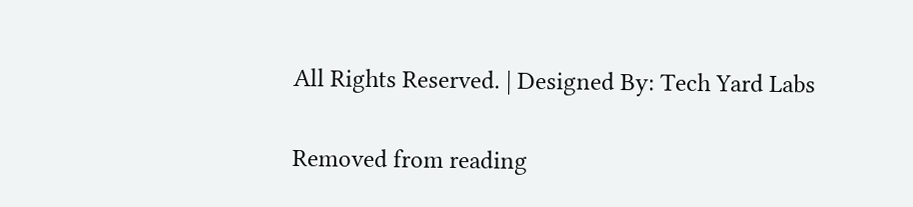All Rights Reserved. | Designed By: Tech Yard Labs

Removed from reading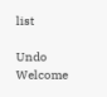list

Undo
Welcome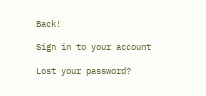Back!

Sign in to your account

Lost your password?